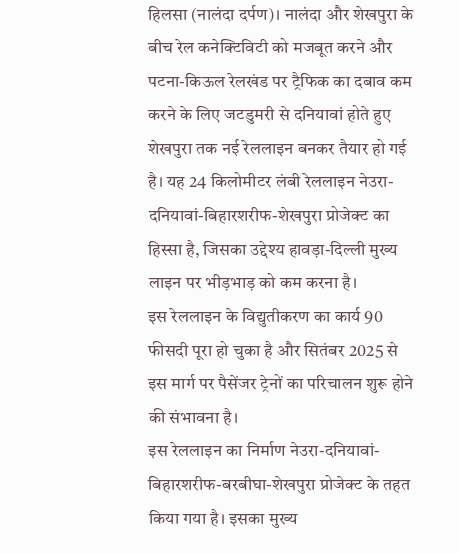हिलसा (नालंदा दर्पण)। नालंदा और शेखपुरा के बीच रेल कनेक्टिविटी को मजबूत करने और पटना-किऊल रेलखंड पर ट्रैफिक का दबाव कम करने के लिए जटडुमरी से दनियावां होते हुए शेखपुरा तक नई रेललाइन बनकर तैयार हो गई है। यह 24 किलोमीटर लंबी रेललाइन नेउरा-दनियावां-बिहारशरीफ-शेखपुरा प्रोजेक्ट का हिस्सा है, जिसका उद्देश्य हावड़ा-दिल्ली मुख्य लाइन पर भीड़भाड़ को कम करना है।
इस रेललाइन के विद्युतीकरण का कार्य 90 फीसदी पूरा हो चुका है और सितंबर 2025 से इस मार्ग पर पैसेंजर ट्रेनों का परिचालन शुरू होने की संभावना है।
इस रेललाइन का निर्माण नेउरा-दनियावां-बिहारशरीफ-बरबीघा-शेखपुरा प्रोजेक्ट के तहत किया गया है। इसका मुख्य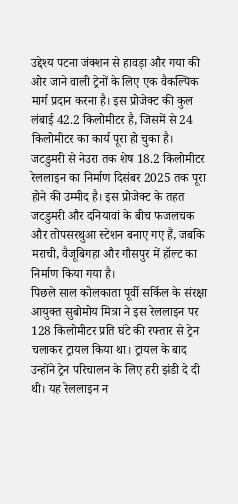उद्देश्य पटना जंक्शन से हावड़ा और गया की ओर जाने वाली ट्रेनों के लिए एक वैकल्पिक मार्ग प्रदान करना है। इस प्रोजेक्ट की कुल लंबाई 42.2 किलोमीटर है, जिसमें से 24 किलोमीटर का कार्य पूरा हो चुका है।
जटडुमरी से नेउरा तक शेष 18.2 किलोमीटर रेललाइन का निर्माण दिसंबर 2025 तक पूरा होने की उम्मीद है। इस प्रोजेक्ट के तहत जटडुमरी और दनियावां के बीच फजलचक और तोपसरथुआ स्टेशन बनाए गए हैं, जबकि मराची, वैजूबिगहा और गौसपुर में हॉल्ट का निर्माण किया गया है।
पिछले साल कोलकाता पूर्वी सर्किल के संरक्षा आयुक्त सुबोमोय मित्रा ने इस रेललाइन पर 128 किलोमीटर प्रति घंटे की रफ्तार से ट्रेन चलाकर ट्रायल किया था। ट्रायल के बाद उन्होंने ट्रेन परिचालन के लिए हरी झंडी दे दी थी। यह रेललाइन न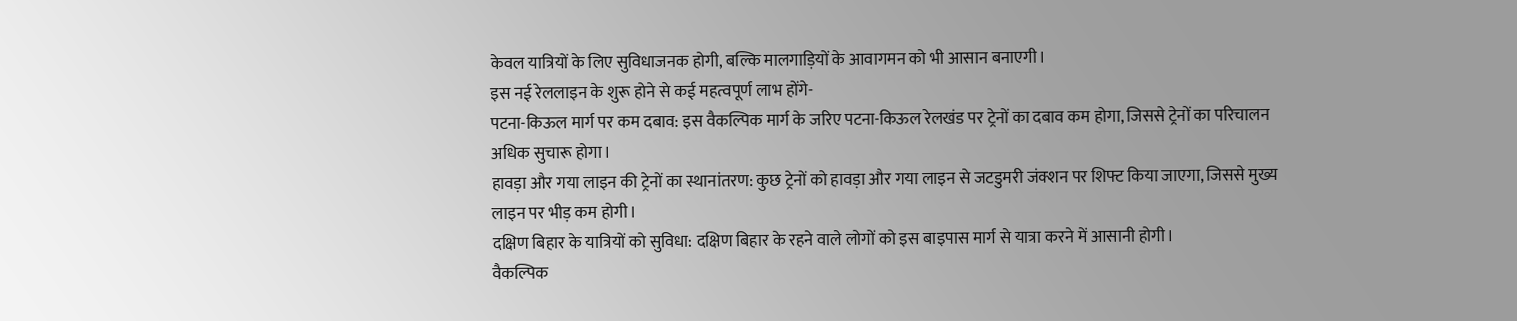केवल यात्रियों के लिए सुविधाजनक होगी, बल्कि मालगाड़ियों के आवागमन को भी आसान बनाएगी।
इस नई रेललाइन के शुरू होने से कई महत्वपूर्ण लाभ होंगे-
पटना-किऊल मार्ग पर कम दबाव: इस वैकल्पिक मार्ग के जरिए पटना-किऊल रेलखंड पर ट्रेनों का दबाव कम होगा, जिससे ट्रेनों का परिचालन अधिक सुचारू होगा।
हावड़ा और गया लाइन की ट्रेनों का स्थानांतरण: कुछ ट्रेनों को हावड़ा और गया लाइन से जटडुमरी जंक्शन पर शिफ्ट किया जाएगा, जिससे मुख्य लाइन पर भीड़ कम होगी।
दक्षिण बिहार के यात्रियों को सुविधा: दक्षिण बिहार के रहने वाले लोगों को इस बाइपास मार्ग से यात्रा करने में आसानी होगी।
वैकल्पिक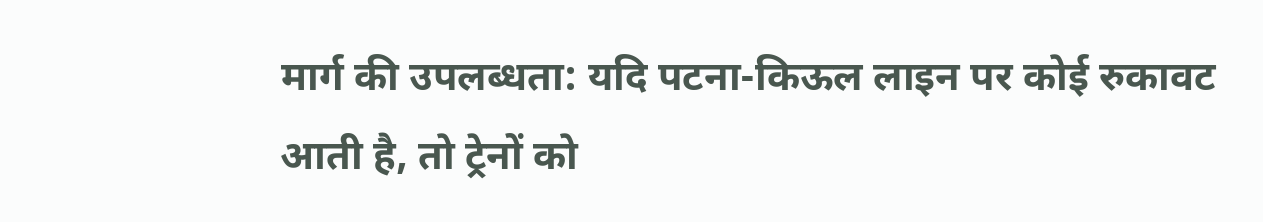मार्ग की उपलब्धता: यदि पटना-किऊल लाइन पर कोई रुकावट आती है, तो ट्रेनों को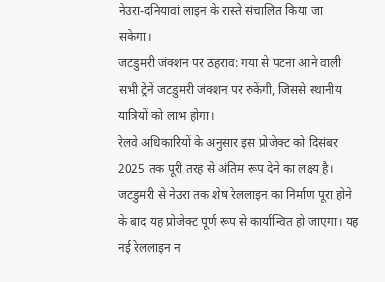नेउरा-दनियावां लाइन के रास्ते संचालित किया जा सकेगा।
जटडुमरी जंक्शन पर ठहराव: गया से पटना आने वाली सभी ट्रेनें जटडुमरी जंक्शन पर रुकेंगी, जिससे स्थानीय यात्रियों को लाभ होगा।
रेलवे अधिकारियों के अनुसार इस प्रोजेक्ट को दिसंबर 2025 तक पूरी तरह से अंतिम रूप देने का लक्ष्य है। जटडुमरी से नेउरा तक शेष रेललाइन का निर्माण पूरा होने के बाद यह प्रोजेक्ट पूर्ण रूप से कार्यान्वित हो जाएगा। यह नई रेललाइन न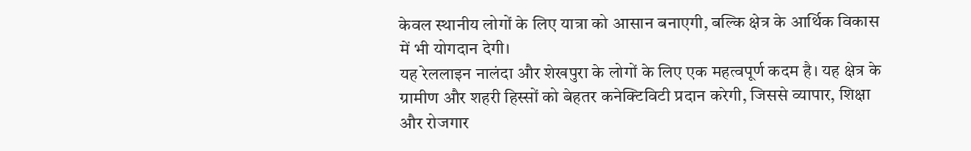केवल स्थानीय लोगों के लिए यात्रा को आसान बनाएगी, बल्कि क्षेत्र के आर्थिक विकास में भी योगदान देगी।
यह रेललाइन नालंदा और शेखपुरा के लोगों के लिए एक महत्वपूर्ण कदम है। यह क्षेत्र के ग्रामीण और शहरी हिस्सों को बेहतर कनेक्टिविटी प्रदान करेगी, जिससे व्यापार, शिक्षा और रोजगार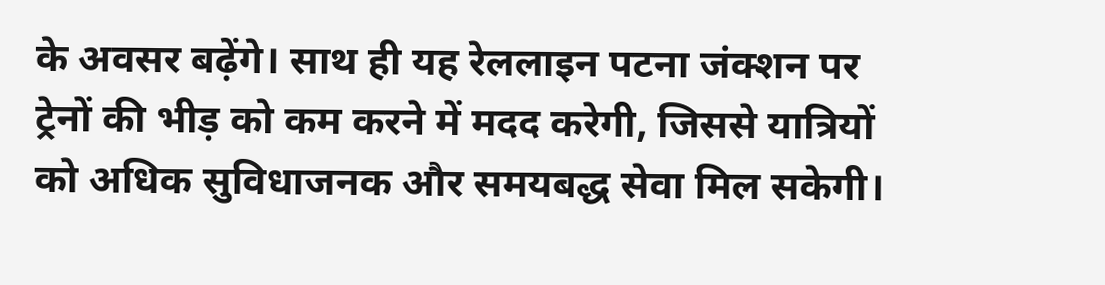के अवसर बढ़ेंगे। साथ ही यह रेललाइन पटना जंक्शन पर ट्रेनों की भीड़ को कम करने में मदद करेगी, जिससे यात्रियों को अधिक सुविधाजनक और समयबद्ध सेवा मिल सकेगी।